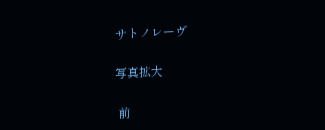サトノレーヴ

写真拡大

 前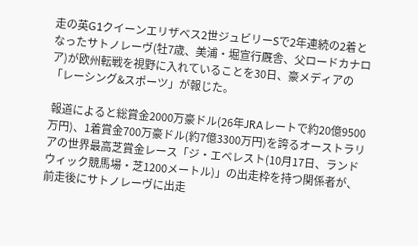走の英G1クイーンエリザベス2世ジュビリーSで2年連続の2着となったサトノレーヴ(牡7歳、美浦・堀宣行厩舎、父ロードカナロア)が欧州転戦を視野に入れていることを30日、豪メディアの「レーシング&スポーツ」が報じた。

 報道によると総賞金2000万豪ドル(26年JRAレートで約20億9500万円)、1着賞金700万豪ドル(約7億3300万円)を誇るオーストラリアの世界最高芝賞金レース「ジ・エベレスト(10月17日、ランドウィック競馬場・芝1200メートル)」の出走枠を持つ関係者が、前走後にサトノレーヴに出走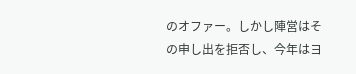のオファー。しかし陣営はその申し出を拒否し、今年はヨ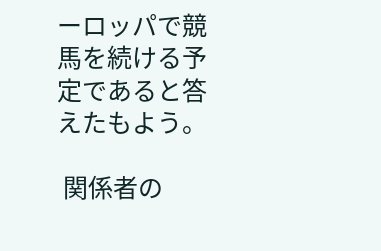ーロッパで競馬を続ける予定であると答えたもよう。

 関係者の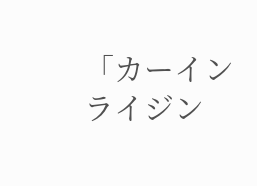「カーインライジン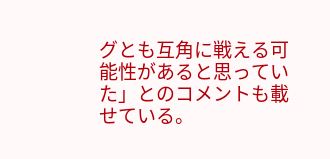グとも互角に戦える可能性があると思っていた」とのコメントも載せている。